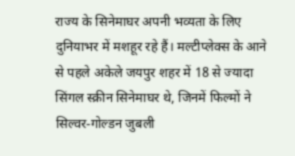राज्य के सिनेमाघर अपनी भव्यता के लिए दुनियाभर में मशहूर रहे हैं। मल्टीप्लेक्स के आने से पहले अकेले जयपुर शहर में 18 से ज्यादा सिंगल स्क्रीन सिनेमाघर थे, जिनमें फिल्मों ने सिल्वर-गोल्डन जुबली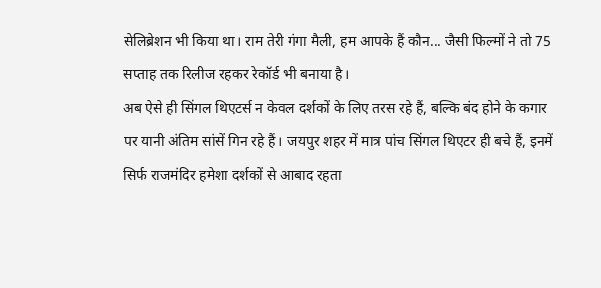सेलिब्रेशन भी किया था। राम तेरी गंगा मैली, हम आपके हैं कौन... जैसी फिल्मों ने तो 75 सप्ताह तक रिलीज रहकर रेकॉर्ड भी बनाया है।
अब ऐसे ही सिंगल थिएटर्स न केवल दर्शकों के लिए तरस रहे हैं, बल्कि बंद होने के कगार पर यानी अंतिम सांसें गिन रहे हैं। जयपुर शहर में मात्र पांच सिंगल थिएटर ही बचे हैं, इनमें सिर्फ राजमंदिर हमेशा दर्शकों से आबाद रहता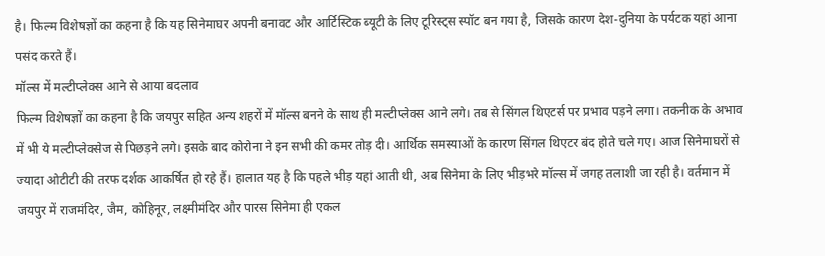है। फिल्म विशेषज्ञों का कहना है कि यह सिनेमाघर अपनी बनावट और आर्टिस्टिक ब्यूटी के लिए टूरिस्ट्स स्पॉट बन गया है, जिसके कारण देश-दुनिया के पर्यटक यहां आना पसंद करते हैं।
मॉल्स में मल्टीप्लेक्स आने से आया बदलाव
फिल्म विशेषज्ञों का कहना है कि जयपुर सहित अन्य शहरों में मॉल्स बनने के साथ ही मल्टीप्लेक्स आने लगे। तब से सिंगल थिएटर्स पर प्रभाव पड़ने लगा। तकनीक के अभाव में भी ये मल्टीप्लेक्सेज से पिछड़ने लगे। इसके बाद कोरोना ने इन सभी की कमर तोड़ दी। आर्थिक समस्याओं के कारण सिंगल थिएटर बंद होते चले गए। आज सिनेमाघरों से ज्यादा ओटीटी की तरफ दर्शक आकर्षित हो रहे हैं। हालात यह है कि पहले भीड़ यहां आती थी, अब सिनेमा के लिए भीड़भरे मॉल्स में जगह तलाशी जा रही है। वर्तमान में जयपुर में राजमंदिर, जैम, कोहिनूर, लक्ष्मीमंदिर और पारस सिनेमा ही एकल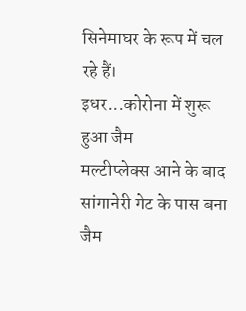सिनेमाघर के रूप में चल रहे हैं।
इधर...कोरोना में शुरू हुआ जैम
मल्टीप्लेक्स आने के बाद सांगानेरी गेट के पास बना जैम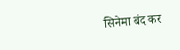सिनेमा बंद कर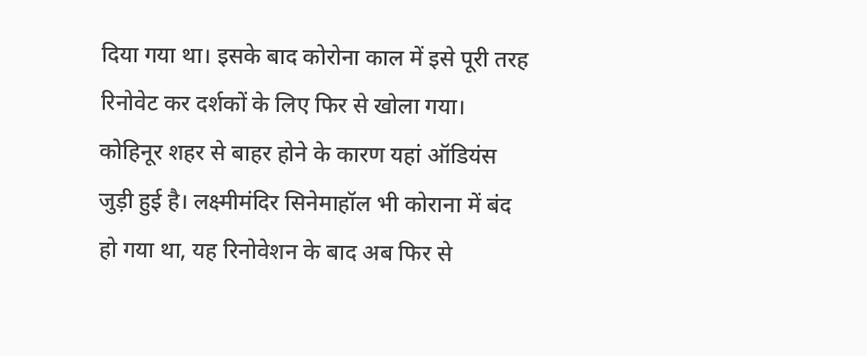दिया गया था। इसके बाद कोरोना काल में इसे पूरी तरह रिनोवेट कर दर्शकों के लिए फिर से खोला गया। कोहिनूर शहर से बाहर होने के कारण यहां ऑडियंस जुड़ी हुई है। लक्ष्मीमंदिर सिनेमाहॉल भी कोराना में बंद हो गया था, यह रिनोवेशन के बाद अब फिर से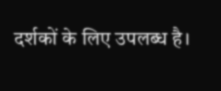दर्शकों के लिए उपलब्ध है।